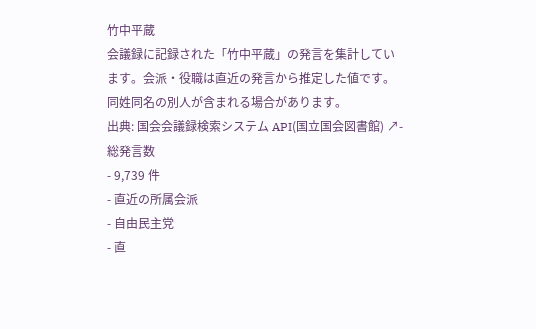竹中平蔵
会議録に記録された「竹中平蔵」の発言を集計しています。会派・役職は直近の発言から推定した値です。同姓同名の別人が含まれる場合があります。
出典: 国会会議録検索システム API(国立国会図書館) ↗- 総発言数
- 9,739 件
- 直近の所属会派
- 自由民主党
- 直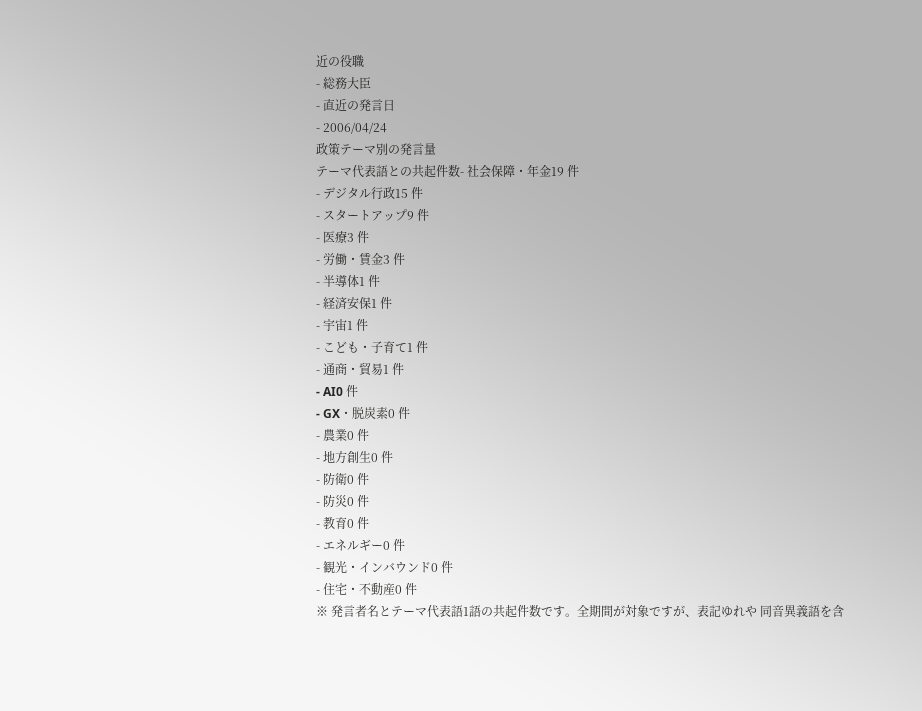近の役職
- 総務大臣
- 直近の発言日
- 2006/04/24
政策テーマ別の発言量
テーマ代表語との共起件数- 社会保障・年金19 件
- デジタル行政15 件
- スタートアップ9 件
- 医療3 件
- 労働・賃金3 件
- 半導体1 件
- 経済安保1 件
- 宇宙1 件
- こども・子育て1 件
- 通商・貿易1 件
- AI0 件
- GX・脱炭素0 件
- 農業0 件
- 地方創生0 件
- 防衛0 件
- 防災0 件
- 教育0 件
- エネルギー0 件
- 観光・インバウンド0 件
- 住宅・不動産0 件
※ 発言者名とテーマ代表語1語の共起件数です。全期間が対象ですが、表記ゆれや 同音異義語を含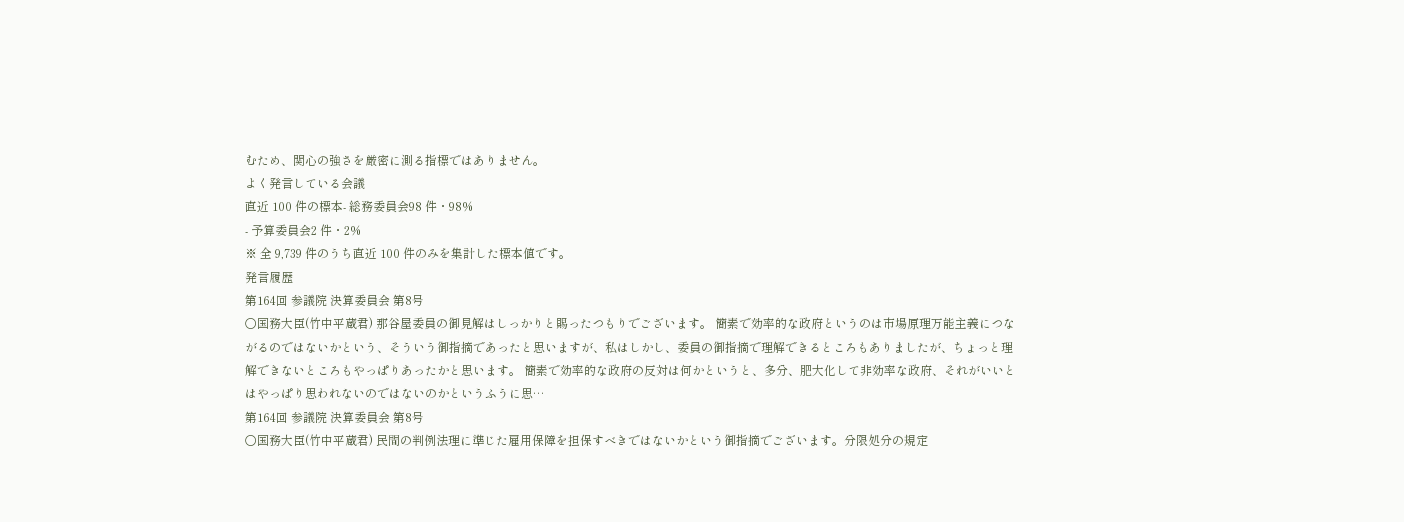むため、関心の強さを厳密に測る指標ではありません。
よく発言している会議
直近 100 件の標本- 総務委員会98 件・98%
- 予算委員会2 件・2%
※ 全 9,739 件のうち直近 100 件のみを集計した標本値です。
発言履歴
第164回 参議院 決算委員会 第8号
○国務大臣(竹中平蔵君) 那谷屋委員の御見解はしっかりと賜ったつもりでございます。 簡素で効率的な政府というのは市場原理万能主義につながるのではないかという、そういう御指摘であったと思いますが、私はしかし、委員の御指摘で理解できるところもありましたが、ちょっと理解できないところもやっぱりあったかと思います。 簡素で効率的な政府の反対は何かというと、多分、肥大化して非効率な政府、それがいいとはやっぱり思われないのではないのかというふうに思…
第164回 参議院 決算委員会 第8号
○国務大臣(竹中平蔵君) 民間の判例法理に準じた雇用保障を担保すべきではないかという御指摘でございます。分限処分の規定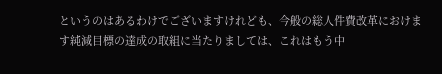というのはあるわけでございますけれども、今般の総人件費改革におけます純減目標の達成の取組に当たりましては、これはもう中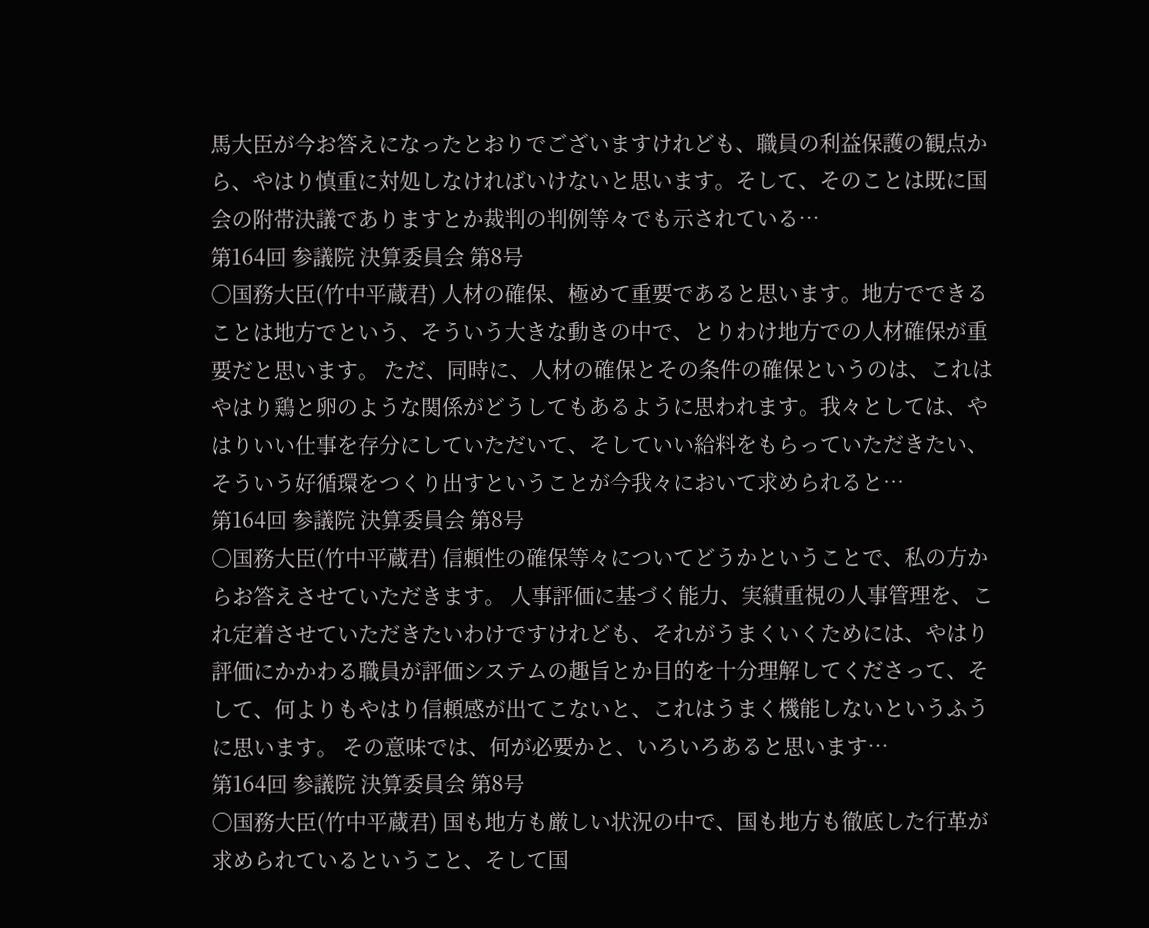馬大臣が今お答えになったとおりでございますけれども、職員の利益保護の観点から、やはり慎重に対処しなければいけないと思います。そして、そのことは既に国会の附帯決議でありますとか裁判の判例等々でも示されている…
第164回 参議院 決算委員会 第8号
○国務大臣(竹中平蔵君) 人材の確保、極めて重要であると思います。地方でできることは地方でという、そういう大きな動きの中で、とりわけ地方での人材確保が重要だと思います。 ただ、同時に、人材の確保とその条件の確保というのは、これはやはり鶏と卵のような関係がどうしてもあるように思われます。我々としては、やはりいい仕事を存分にしていただいて、そしていい給料をもらっていただきたい、そういう好循環をつくり出すということが今我々において求められると…
第164回 参議院 決算委員会 第8号
○国務大臣(竹中平蔵君) 信頼性の確保等々についてどうかということで、私の方からお答えさせていただきます。 人事評価に基づく能力、実績重視の人事管理を、これ定着させていただきたいわけですけれども、それがうまくいくためには、やはり評価にかかわる職員が評価システムの趣旨とか目的を十分理解してくださって、そして、何よりもやはり信頼感が出てこないと、これはうまく機能しないというふうに思います。 その意味では、何が必要かと、いろいろあると思います…
第164回 参議院 決算委員会 第8号
○国務大臣(竹中平蔵君) 国も地方も厳しい状況の中で、国も地方も徹底した行革が求められているということ、そして国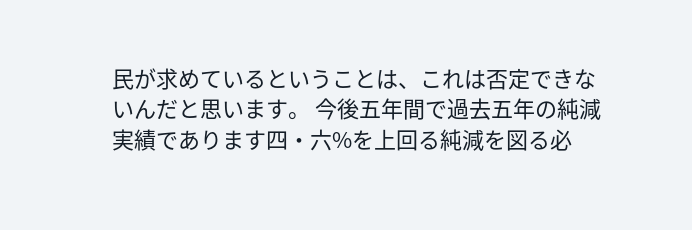民が求めているということは、これは否定できないんだと思います。 今後五年間で過去五年の純減実績であります四・六%を上回る純減を図る必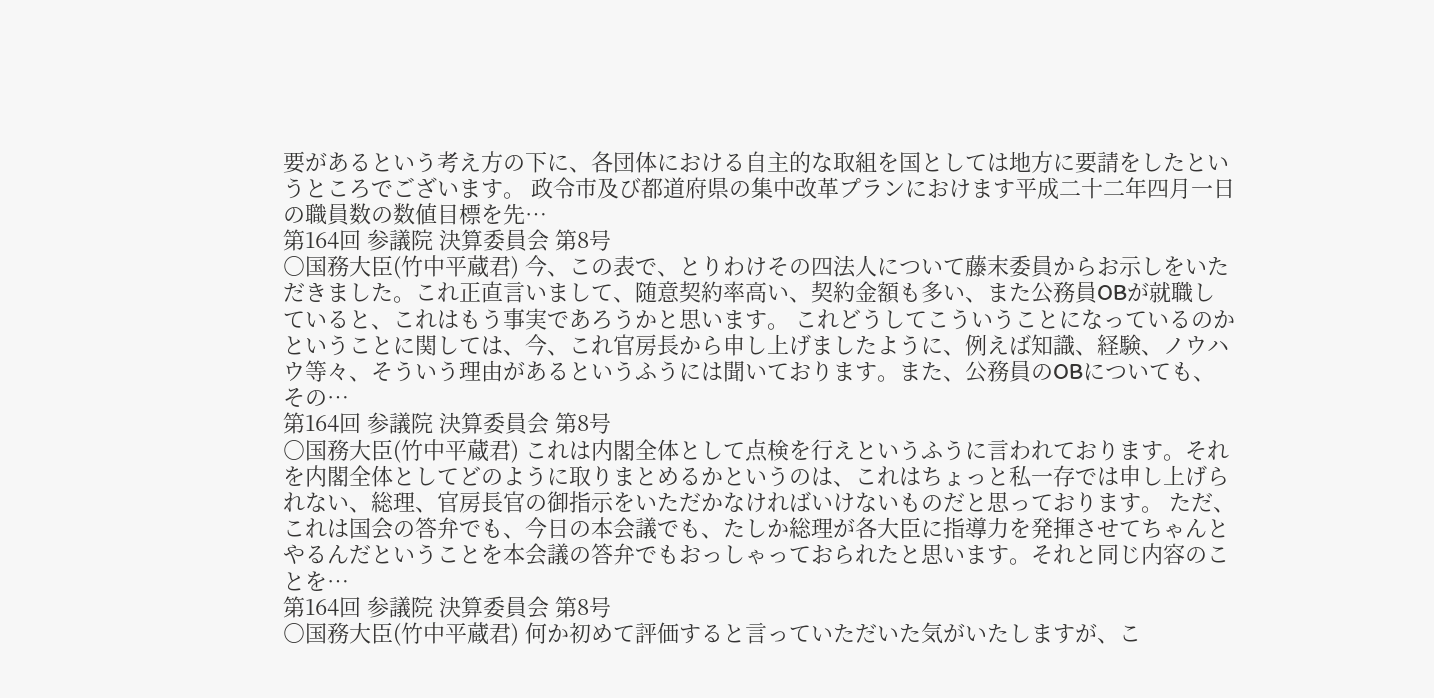要があるという考え方の下に、各団体における自主的な取組を国としては地方に要請をしたというところでございます。 政令市及び都道府県の集中改革プランにおけます平成二十二年四月一日の職員数の数値目標を先…
第164回 参議院 決算委員会 第8号
○国務大臣(竹中平蔵君) 今、この表で、とりわけその四法人について藤末委員からお示しをいただきました。これ正直言いまして、随意契約率高い、契約金額も多い、また公務員OBが就職していると、これはもう事実であろうかと思います。 これどうしてこういうことになっているのかということに関しては、今、これ官房長から申し上げましたように、例えば知識、経験、ノウハウ等々、そういう理由があるというふうには聞いております。また、公務員のOBについても、その…
第164回 参議院 決算委員会 第8号
○国務大臣(竹中平蔵君) これは内閣全体として点検を行えというふうに言われております。それを内閣全体としてどのように取りまとめるかというのは、これはちょっと私一存では申し上げられない、総理、官房長官の御指示をいただかなければいけないものだと思っております。 ただ、これは国会の答弁でも、今日の本会議でも、たしか総理が各大臣に指導力を発揮させてちゃんとやるんだということを本会議の答弁でもおっしゃっておられたと思います。それと同じ内容のことを…
第164回 参議院 決算委員会 第8号
○国務大臣(竹中平蔵君) 何か初めて評価すると言っていただいた気がいたしますが、こ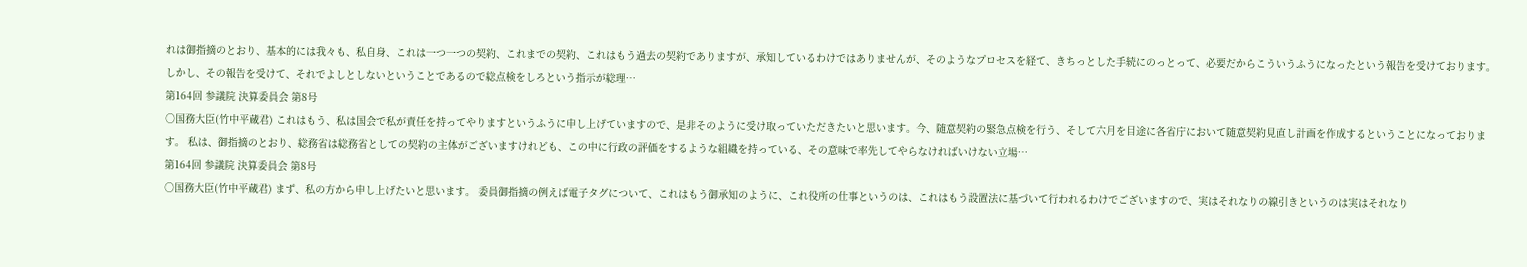れは御指摘のとおり、基本的には我々も、私自身、これは一つ一つの契約、これまでの契約、これはもう過去の契約でありますが、承知しているわけではありませんが、そのようなプロセスを経て、きちっとした手続にのっとって、必要だからこういうふうになったという報告を受けております。しかし、その報告を受けて、それでよしとしないということであるので総点検をしろという指示が総理…
第164回 参議院 決算委員会 第8号
○国務大臣(竹中平蔵君) これはもう、私は国会で私が責任を持ってやりますというふうに申し上げていますので、是非そのように受け取っていただきたいと思います。今、随意契約の緊急点検を行う、そして六月を目途に各省庁において随意契約見直し計画を作成するということになっております。 私は、御指摘のとおり、総務省は総務省としての契約の主体がございますけれども、この中に行政の評価をするような組織を持っている、その意味で率先してやらなければいけない立場…
第164回 参議院 決算委員会 第8号
○国務大臣(竹中平蔵君) まず、私の方から申し上げたいと思います。 委員御指摘の例えば電子タグについて、これはもう御承知のように、これ役所の仕事というのは、これはもう設置法に基づいて行われるわけでございますので、実はそれなりの線引きというのは実はそれなり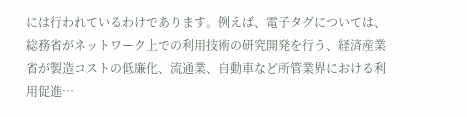には行われているわけであります。例えば、電子タグについては、総務省がネットワーク上での利用技術の研究開発を行う、経済産業省が製造コストの低廉化、流通業、自動車など所管業界における利用促進…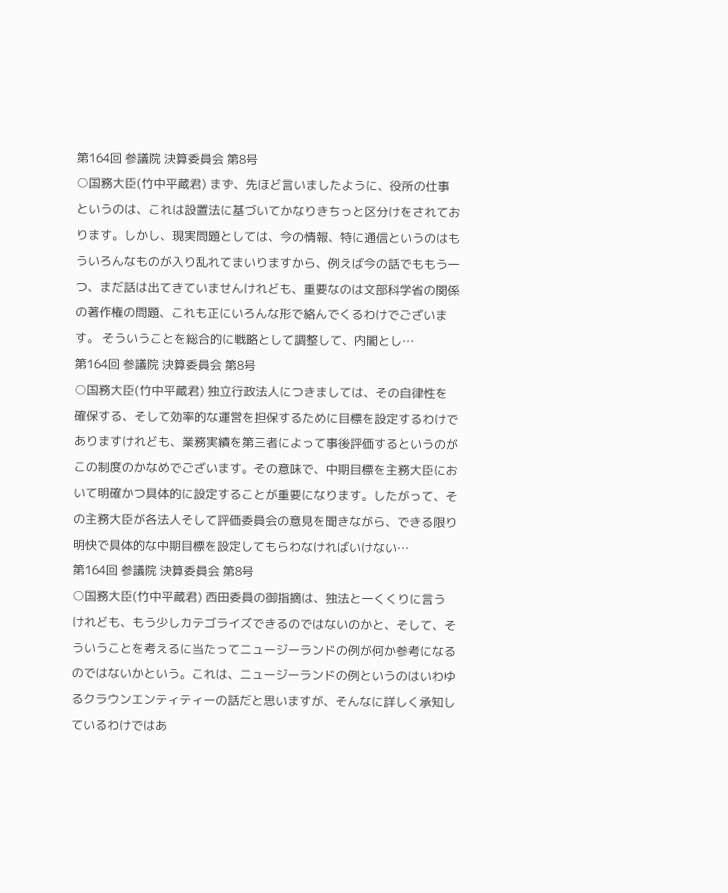第164回 参議院 決算委員会 第8号
○国務大臣(竹中平蔵君) まず、先ほど言いましたように、役所の仕事というのは、これは設置法に基づいてかなりきちっと区分けをされております。しかし、現実問題としては、今の情報、特に通信というのはもういろんなものが入り乱れてまいりますから、例えば今の話でももう一つ、まだ話は出てきていませんけれども、重要なのは文部科学省の関係の著作権の問題、これも正にいろんな形で絡んでくるわけでございます。 そういうことを総合的に戦略として調整して、内閣とし…
第164回 参議院 決算委員会 第8号
○国務大臣(竹中平蔵君) 独立行政法人につきましては、その自律性を確保する、そして効率的な運営を担保するために目標を設定するわけでありますけれども、業務実績を第三者によって事後評価するというのがこの制度のかなめでございます。その意味で、中期目標を主務大臣において明確かつ具体的に設定することが重要になります。したがって、その主務大臣が各法人そして評価委員会の意見を聞きながら、できる限り明快で具体的な中期目標を設定してもらわなければいけない…
第164回 参議院 決算委員会 第8号
○国務大臣(竹中平蔵君) 西田委員の御指摘は、独法と一くくりに言うけれども、もう少しカテゴライズできるのではないのかと、そして、そういうことを考えるに当たってニュージーランドの例が何か参考になるのではないかという。これは、ニュージーランドの例というのはいわゆるクラウンエンティティーの話だと思いますが、そんなに詳しく承知しているわけではあ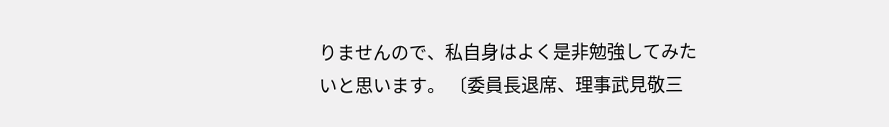りませんので、私自身はよく是非勉強してみたいと思います。 〔委員長退席、理事武見敬三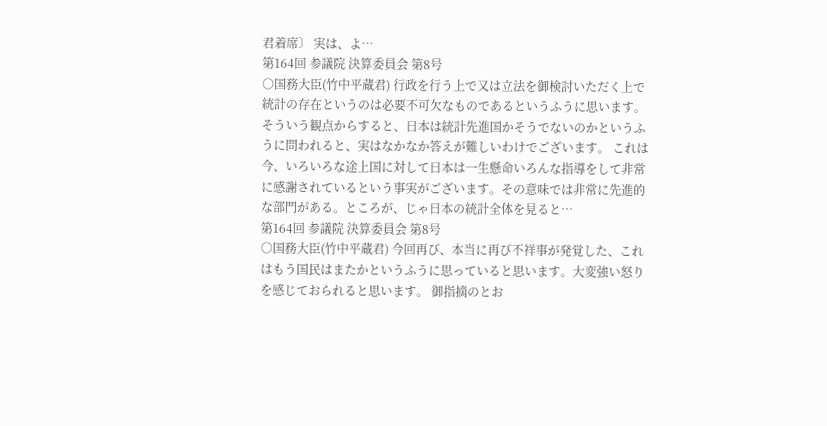君着席〕 実は、よ…
第164回 参議院 決算委員会 第8号
○国務大臣(竹中平蔵君) 行政を行う上で又は立法を御検討いただく上で統計の存在というのは必要不可欠なものであるというふうに思います。そういう観点からすると、日本は統計先進国かそうでないのかというふうに問われると、実はなかなか答えが難しいわけでございます。 これは今、いろいろな途上国に対して日本は一生懸命いろんな指導をして非常に感謝されているという事実がございます。その意味では非常に先進的な部門がある。ところが、じゃ日本の統計全体を見ると…
第164回 参議院 決算委員会 第8号
○国務大臣(竹中平蔵君) 今回再び、本当に再び不祥事が発覚した、これはもう国民はまたかというふうに思っていると思います。大変強い怒りを感じておられると思います。 御指摘のとお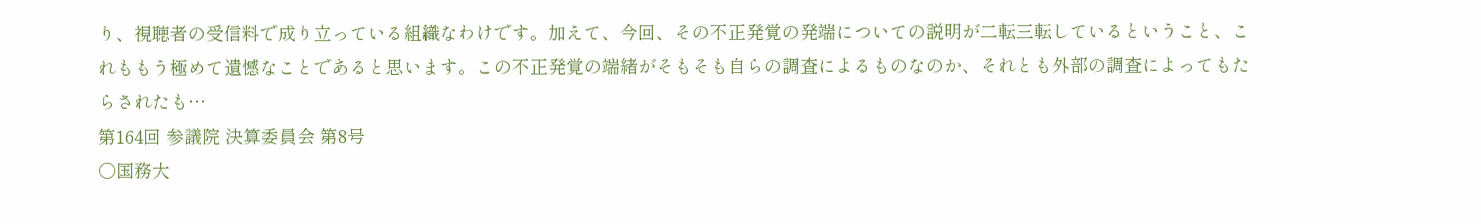り、視聴者の受信料で成り立っている組織なわけです。加えて、今回、その不正発覚の発端についての説明が二転三転しているということ、これももう極めて遺憾なことであると思います。この不正発覚の端緒がそもそも自らの調査によるものなのか、それとも外部の調査によってもたらされたも…
第164回 参議院 決算委員会 第8号
○国務大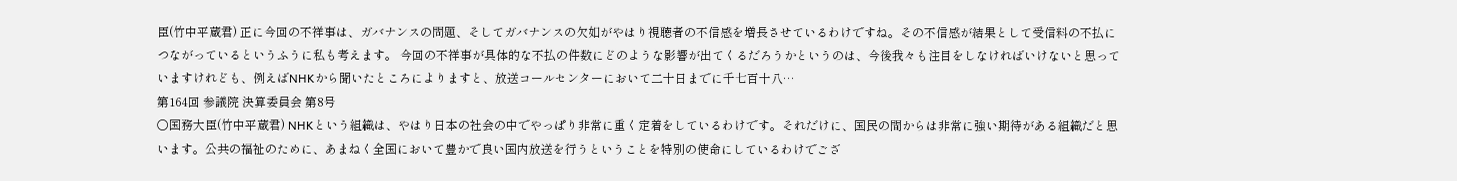臣(竹中平蔵君) 正に今回の不祥事は、ガバナンスの問題、そしてガバナンスの欠如がやはり視聴者の不信感を増長させているわけですね。その不信感が結果として受信料の不払につながっているというふうに私も考えます。 今回の不祥事が具体的な不払の件数にどのような影響が出てくるだろうかというのは、今後我々も注目をしなければいけないと思っていますけれども、例えばNHKから聞いたところによりますと、放送コールセンターにおいて二十日までに千七百十八…
第164回 参議院 決算委員会 第8号
○国務大臣(竹中平蔵君) NHKという組織は、やはり日本の社会の中でやっぱり非常に重く定着をしているわけです。それだけに、国民の間からは非常に強い期待がある組織だと思います。公共の福祉のために、あまねく全国において豊かで良い国内放送を行うということを特別の使命にしているわけでござ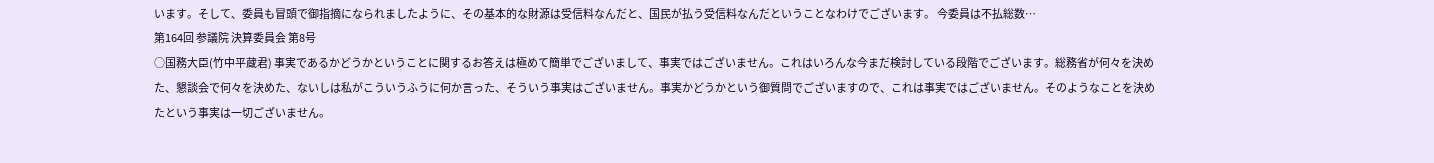います。そして、委員も冒頭で御指摘になられましたように、その基本的な財源は受信料なんだと、国民が払う受信料なんだということなわけでございます。 今委員は不払総数…
第164回 参議院 決算委員会 第8号
○国務大臣(竹中平蔵君) 事実であるかどうかということに関するお答えは極めて簡単でございまして、事実ではございません。これはいろんな今まだ検討している段階でございます。総務省が何々を決めた、懇談会で何々を決めた、ないしは私がこういうふうに何か言った、そういう事実はございません。事実かどうかという御質問でございますので、これは事実ではございません。そのようなことを決めたという事実は一切ございません。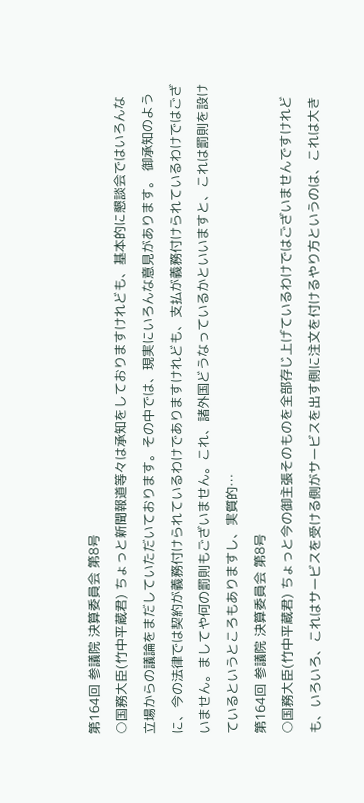第164回 参議院 決算委員会 第8号
○国務大臣(竹中平蔵君) ちょっと新聞報道等々は承知をしておりますけれども、基本的に懇談会ではいろんな立場からの議論をまだしていただいております。その中では、現実にいろんな意見があります。 御承知のように、今の法律では契約が義務付けられているわけでありますけれども、支払が義務付けられているわけではございません。ましてや何の罰則もございません。これ、諸外国どうなっているかといいますと、これは罰則を設けているというところもありますし、実質的…
第164回 参議院 決算委員会 第8号
○国務大臣(竹中平蔵君) ちょっと今の御主張そのものを全部存じ上げているわけではございませんですけれども、いろいろ、これはサービスを受ける側がサービスを出す側に注文を付けるやり方というのは、これは大き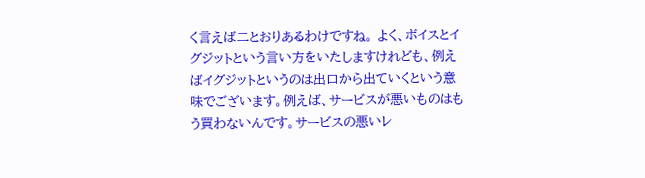く言えば二とおりあるわけですね。 よく、ボイスとイグジットという言い方をいたしますけれども、例えばイグジットというのは出口から出ていくという意味でございます。例えば、サービスが悪いものはもう買わないんです。サービスの悪いレ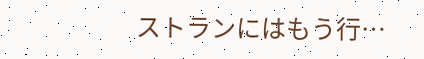ストランにはもう行…